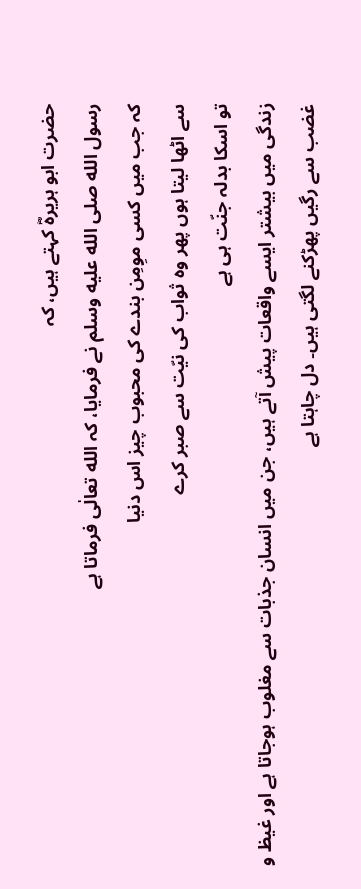حضرت ابو ہریرہؓ کہتے ہیں، کہ
رسول الله صلى الله عليه وسلم نے فرمایا، کہ الله تعالٰی فرماتا ہے
کہ جب میں کسی موِمِن بندے کی محبوب چیز اس دنیا
سے اٹھا لیتا ہوں پھر وہ ثواب کی نیّت سے صبر کرے
تو اسکا بدلہ جنّت ہی ہے
زندگی میں بیشتر ایسے واقعات پیش آتے ہیں، جن میں انسان جذبات سے مغلوب ہوجاتا ہے اور غیظ و غضب سے رگیں پھڑکنے لگتی ہیں۔ دل چاہتا ہے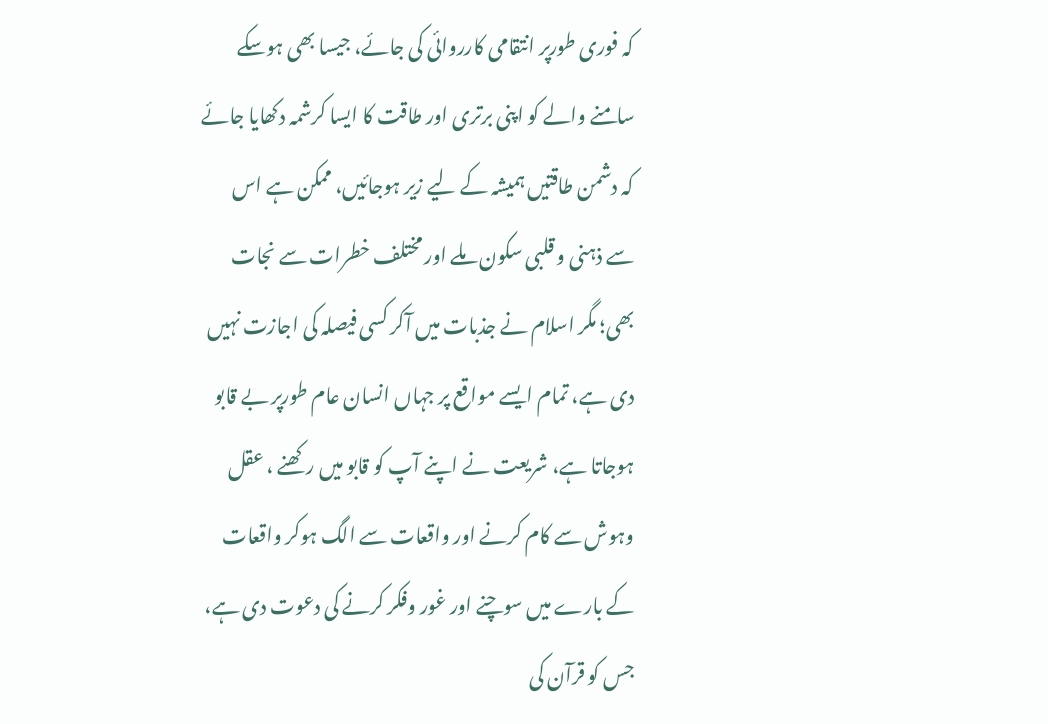کہ فوری طورپر انتقامی کارروائی کی جائے، جیسا بھی ہوسکے سامنے والے کو اپنی برتری اور طاقت کا ایسا کرشمہ دکھایا جائے کہ دشمن طاقتیں ہمیشہ کے لیے زیر ہوجائیں، ممکن ہے اس سے ذہنی و قلبی سکون ملے اور مختلف خطرات سے نجات بھی؛ مگر اسلام نے جذبات میں آکر کسی فیصلہ کی اجازت نہیں دی ہے، تمام ایسے مواقع پر جہاں انسان عام طورپر بے قابو ہوجاتا ہے، شریعت نے اپنے آپ کو قابو میں رکھنے ، عقل وہوش سے کام کرنے اور واقعات سے الگ ہوکر واقعات کے بارے میں سوچنے اور غور وفکر کرنے کی دعوت دی ہے، جس کو قرآن کی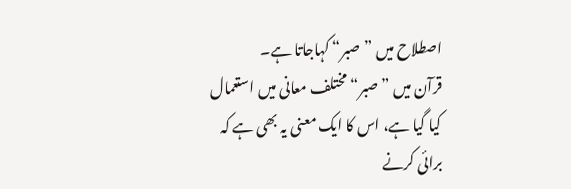اصطلاح میں ”صبر“ کہاجاتا ہے۔
قرآن میں ” صبر“ مختلف معانی میں استعمال کیا گیا ہے، اس کا ایک معنی یہ بھی ہے کہ برائی کرنے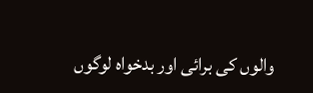والوں کی برائی اور بدخواہ لوگوں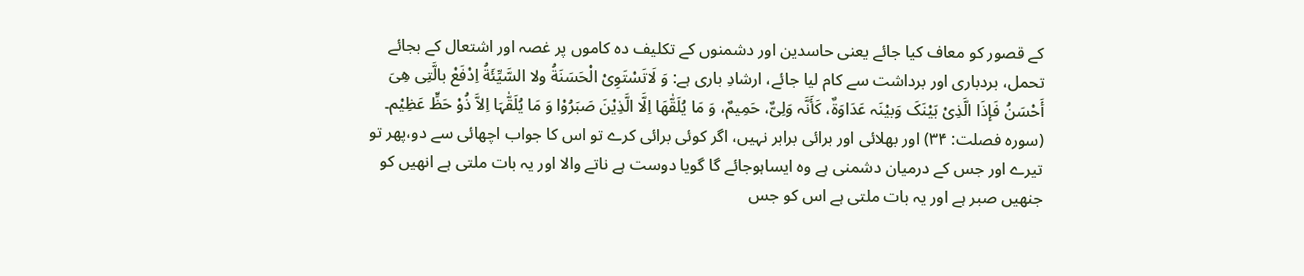کے قصور کو معاف کیا جائے یعنی حاسدین اور دشمنوں کے تکلیف دہ کاموں پر غصہ اور اشتعال کے بجائے تحمل، بردباری اور برداشت سے کام لیا جائے، ارشادِ باری ہے: وَ لَاتَسْتَوِیْ الْحَسَنَةُ ولا السَّیِّئَةُ اِدْفَعْ بالَّتِی ھِیَ أَحْسَنُ فَإذَا الَّذِیْ بَیْنَکَ وَبیْنَہ عَدَاوَةٌ، کَأَنَّہ وَلِیٌّ، حَمِیمٌ، وَ مَا یُلَقّٰھَا اِلَّا الَّذِیْنَ صَبَرُوْا وَ مَا یُلَقّٰہَا اِلاَّ ذُوْ حَظٍّ عَظِیْم۔ (سورہ فصلت: ۳۴) اور بھلائی اور برائی برابر نہیں، اگر کوئی برائی کرے تو اس کا جواب اچھائی سے دو،پھر تو تیرے اور جس کے درمیان دشمنی ہے وہ ایساہوجائے گا گویا دوست ہے ناتے والا اور یہ بات ملتی ہے انھیں کو جنھیں صبر ہے اور یہ بات ملتی ہے اس کو جس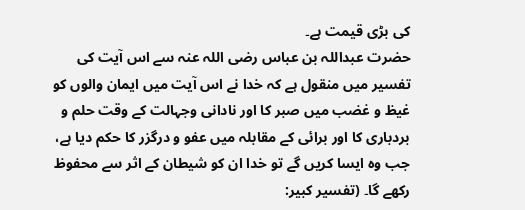کی بڑی قیمت ہے۔
حضرت عبداللہ بن عباس رضی اللہ عنہ سے اس آیت کی تفسیر میں منقول ہے کہ خدا نے اس آیت میں ایمان والوں کو غیظ و غضب میں صبر کا اور نادانی وجہالت کے وقت حلم و بردباری کا اور برائی کے مقابلہ میں عفو و درگزر کا حکم دیا ہے، جب وہ ایسا کریں گے تو خدا ان کو شیطان کے اثر سے محفوظ رکھے گا۔ (تفسیر کبیر: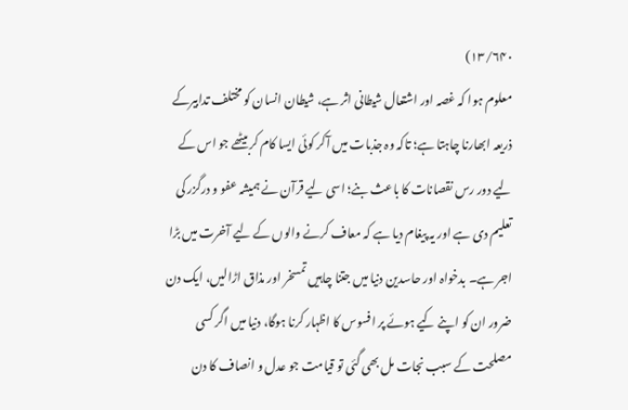۱۳/۶۴۰)
معلوم ہوا کہ غصہ اور اشتعال شیطانی اثر ہے، شیطان انسان کو مختلف تدابیرکے ذریعہ ابھارنا چاہتا ہے؛ تاکہ وہ جذبات میں آکر کوئی ایسا کام کربیٹھے جو اس کے لیے دور رس نقصانات کا باعث بنے؛ اسی لیے قرآن نے ہمیشہ عفو و درگزر کی تعلیم دی ہے اور یہ پیغام دیا ہے کہ معاف کرنے والوں کے لیے آخرت میں بڑا اجر ہے۔ بدخواہ اور حاسدین دنیا میں جتنا چاہیں تمسخر اور مذاق اڑالیں، ایک دن ضرور ان کو اپنے کیے ہوئے پر افسوس کا اظہار کرنا ہوگا، دنیا میں اگر کسی مصلحت کے سبب نجات مل بھی گئی تو قیامت جو عدل و انصاف کا دن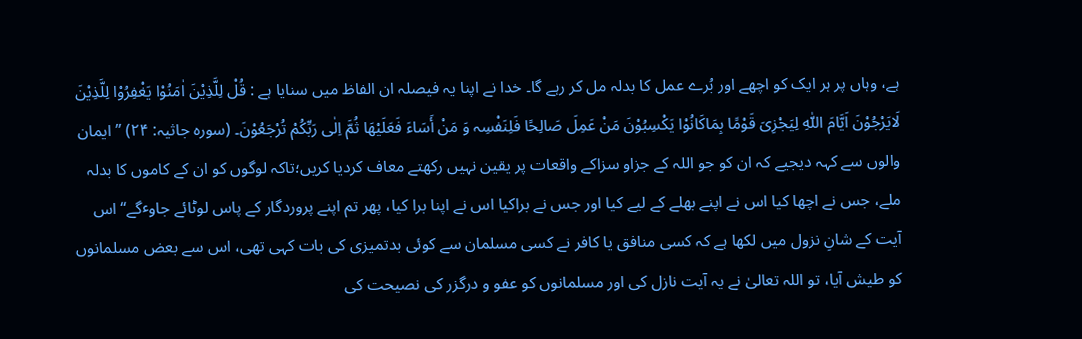ہے، وہاں پر ہر ایک کو اچھے اور بُرے عمل کا بدلہ مل کر رہے گا۔ خدا نے اپنا یہ فیصلہ ان الفاظ میں سنایا ہے : قُلْ لِلَّذِیْنَ اٰمَنُوْا یَغْفِرُوْا لِلَّذِیْنَ لَایَرْجُوْنَ اَیَّامَ اللّٰہِ لِیَجْزِیَ قَوْمًا بِمَاکَانُوْا یَکْسِبُوْنَ مَنْ عَمِلَ صَالِحًا فَلِنَفْسِہ وَ مَنْ أَسَاءَ فَعَلَیْھَا ثُمَّ اِلٰی رَبِّکُمْ تُرْجَعُوْنَ۔ (سورہ جاثیہ: ۲۴) ” ایمان والوں سے کہہ دیجیے کہ ان کو جو اللہ کے جزاو سزاکے واقعات پر یقین نہیں رکھتے معاف کردیا کریں؛تاکہ لوگوں کو ان کے کاموں کا بدلہ ملے، جس نے اچھا کیا اس نے اپنے بھلے کے لیے کیا اور جس نے براکیا اس نے اپنا برا کیا، پھر تم اپنے پروردگار کے پاس لوٹائے جاوٴگے“ اس آیت کے شانِ نزول میں لکھا ہے کہ کسی منافق یا کافر نے کسی مسلمان سے کوئی بدتمیزی کی بات کہی تھی، اس سے بعض مسلمانوں کو طیش آیا، تو اللہ تعالیٰ نے یہ آیت نازل کی اور مسلمانوں کو عفو و درگزر کی نصیحت کی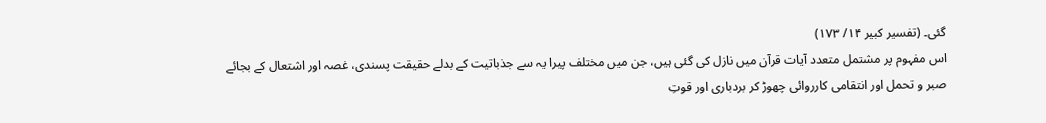گئی۔ (تفسیر کبیر ۱۴/ ۱۷۳)
اس مفہوم پر مشتمل متعدد آیات قرآن میں نازل کی گئی ہیں، جن میں مختلف پیرا یہ سے جذباتیت کے بدلے حقیقت پسندی، غصہ اور اشتعال کے بجائے صبر و تحمل اور انتقامی کارروائی چھوڑ کر بردباری اور قوتِ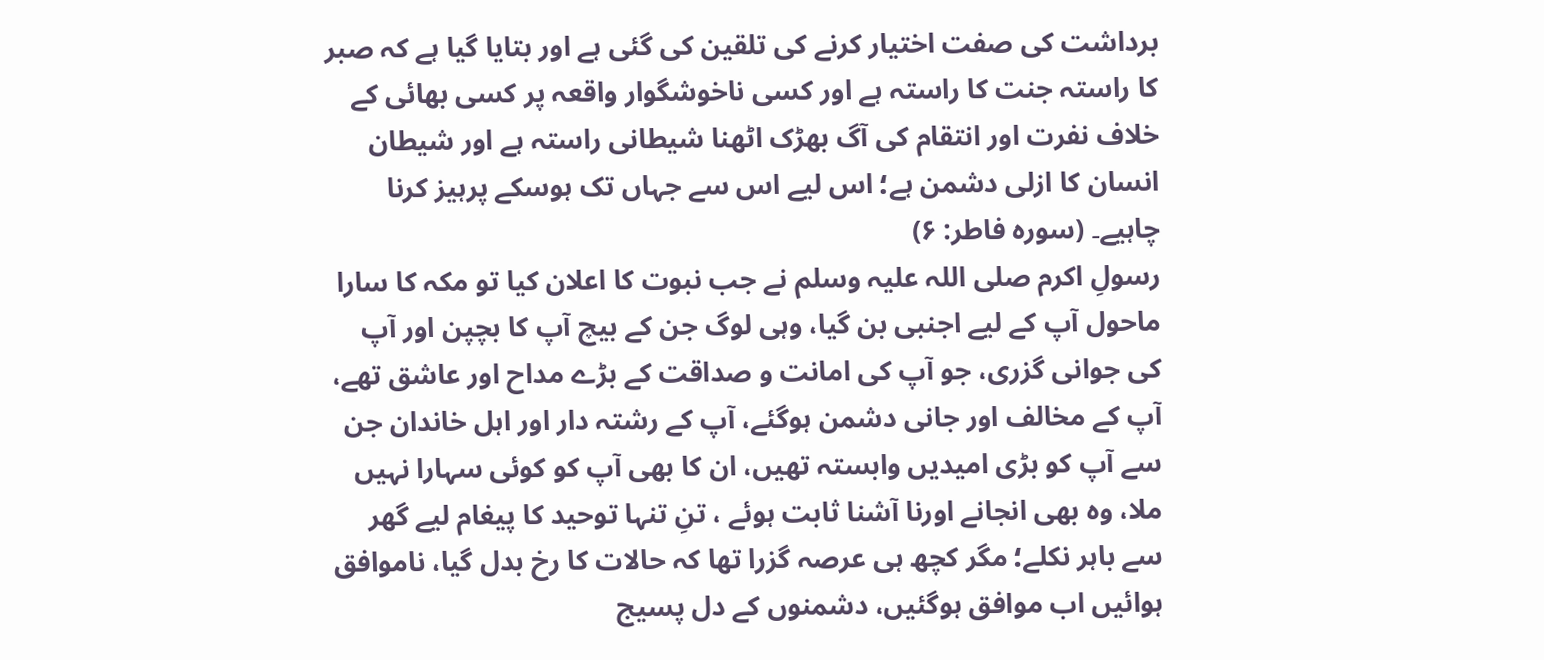برداشت کی صفت اختیار کرنے کی تلقین کی گئی ہے اور بتایا گیا ہے کہ صبر کا راستہ جنت کا راستہ ہے اور کسی ناخوشگوار واقعہ پر کسی بھائی کے خلاف نفرت اور انتقام کی آگ بھڑک اٹھنا شیطانی راستہ ہے اور شیطان انسان کا ازلی دشمن ہے؛ اس لیے اس سے جہاں تک ہوسکے پرہیز کرنا چاہیے۔ (سورہ فاطر: ۶)
رسولِ اکرم صلی اللہ علیہ وسلم نے جب نبوت کا اعلان کیا تو مکہ کا سارا ماحول آپ کے لیے اجنبی بن گیا، وہی لوگ جن کے بیچ آپ کا بچپن اور آپ کی جوانی گزری، جو آپ کی امانت و صداقت کے بڑے مداح اور عاشق تھے، آپ کے مخالف اور جانی دشمن ہوگئے، آپ کے رشتہ دار اور اہل خاندان جن سے آپ کو بڑی امیدیں وابستہ تھیں، ان کا بھی آپ کو کوئی سہارا نہیں ملا، وہ بھی انجانے اورنا آشنا ثابت ہوئے ، تنِ تنہا توحید کا پیغام لیے گھر سے باہر نکلے؛ مگر کچھ ہی عرصہ گزرا تھا کہ حالات کا رخ بدل گیا، ناموافق ہوائیں اب موافق ہوگئیں، دشمنوں کے دل پسیج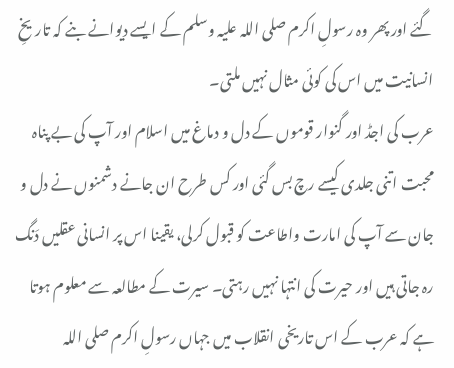گئے اور پھر وہ رسولِ اکرم صلی اللہ علیہ وسلم کے ایسے دیوانے بنے کہ تاریخِ انسانیت میں اس کی کوئی مثال نہیں ملتی۔
عرب کی اجڈ اور گنوار قوموں کے دل و دماغ میں اسلام اور آپ کی بے پناہ محبت اتنی جلدی کیسے رچ بس گئی اور کس طرح ان جانے دشمنوں نے دل و جان سے آپ کی امارت واطاعت کو قبول کرلی، یقینا اس پر انسانی عقلیں دَنگ رہ جاتی ہیں اور حیرت کی انتہا نہیں رہتی۔ سیرت کے مطالعہ سے معلوم ہوتا ہے کہ عرب کے اس تاریخی انقلاب میں جہاں رسولِ اکرم صلی اللہ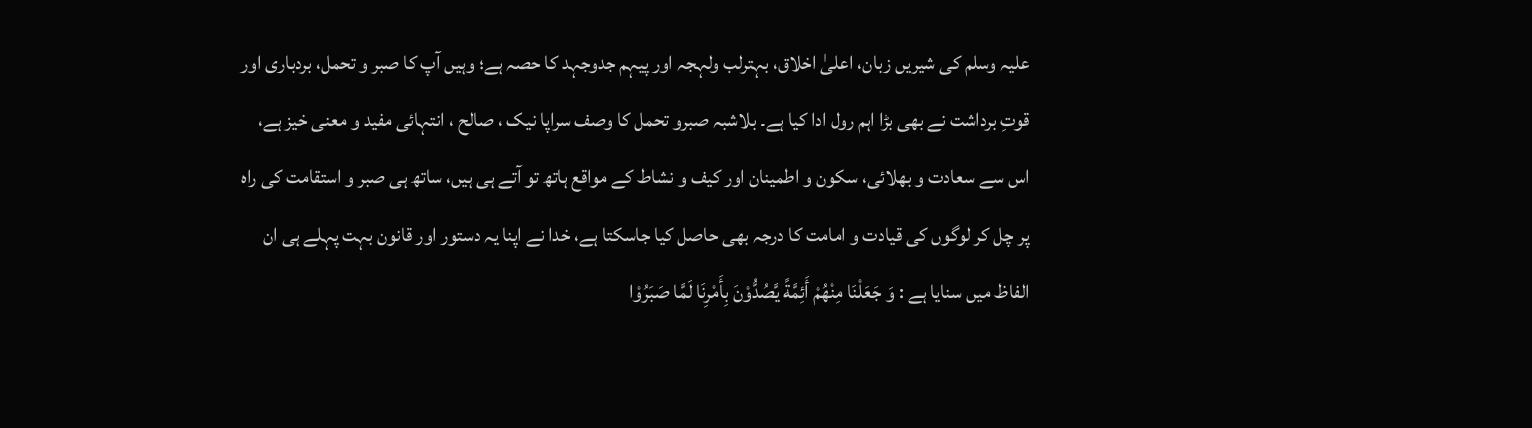علیہ وسلم کی شیریں زبان، اعلیٰ اخلاق، بہترلب ولہجہ اور پیہم جدوجہد کا حصہ ہے؛ وہیں آپ کا صبر و تحمل، بردباری اور قوتِ برداشت نے بھی بڑا اہم رول ادا کیا ہے۔ بلاشبہ صبرو تحمل کا وصف سراپا نیک ، صالح ، انتہائی مفید و معنی خیز ہے، اس سے سعادت و بھلائی، سکون و اطمینان اور کیف و نشاط کے مواقع ہاتھ تو آتے ہی ہیں، ساتھ ہی صبر و استقامت کی راہ پر چل کر لوگوں کی قیادت و امامت کا درجہ بھی حاصل کیا جاسکتا ہے، خدا نے اپنا یہ دستور اور قانون بہت پہلے ہی ان الفاظ میں سنایا ہے : وَ جَعَلْنَا مِنْھُمْ أَئِمَّةً یَّصُدُّوْنَ بِأَمْرِنَا لَمَّا صَبَرُوْا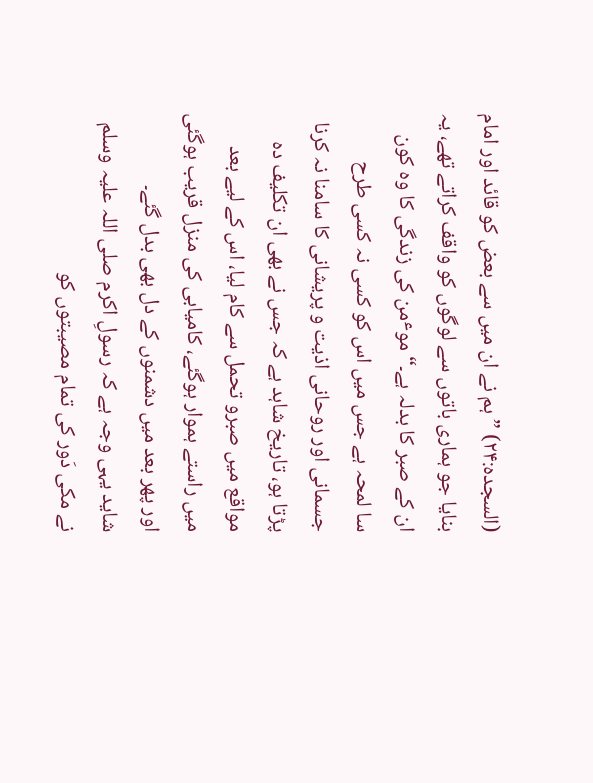(السجدہ:۲۴) ” ہم نے ان میں سے بعض کو قائد اور امام بنایا جو ہماری باتوں سے لوگوں کو واقف کراتے تھے، یہ ان کے صبر کا بدلہ ہے۔“ موٴمن کی زندگی کا وہ کون سا لمحہ ہے جس میں اس کو کسی نہ کسی طرح جسمانی اور روحانی اذیت و پریشانی کا سامنا نہ کرنا پڑتا ہو، تاریخ شاہد ہے کہ جس نے بھی ان تکلیف دہ مواقع میں صبرو تحمل سے کام لیا، اس کے لیے بعد میں راستے ہموار ہوگئے، کامیابی کی منزل قریب ہوگئی اور پھر بعد میں دشمنوں کے دل بھی بدل گئے۔
شاید یہی وجہ ہے کہ رسولِ اکرم صلی اللہ علیہ وسلم نے مکی دَور کی تمام مصیبتوں کو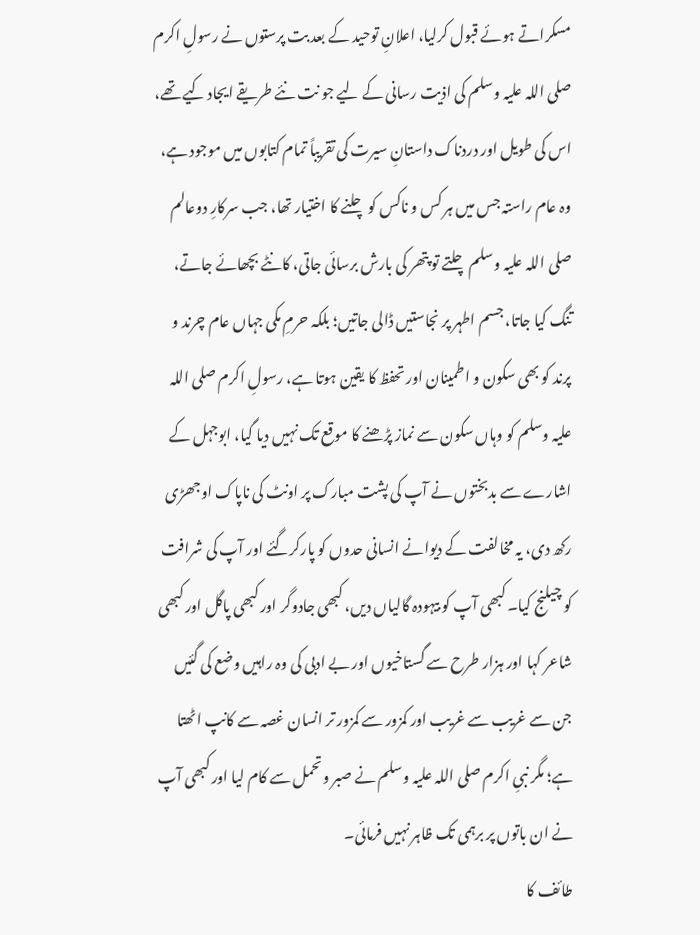مسکراتے ہوئے قبول کرلیا، اعلانِ توحید کے بعد بت پرستوں نے رسولِ اکرم صلی اللہ علیہ وسلم کی اذیت رسانی کے لیے جو نت نئے طریقے ایجاد کیے تھے، اس کی طویل اور دردناک داستانِ سیرت کی تقریباً تمام کتابوں میں موجود ہے، وہ عام راستہ جس میں ہر کس و ناکس کو چلنے کا اختیار تھا، جب سرکارِ دوعالم صلی اللہ علیہ وسلم چلتے تو پتھر کی بارش برسائی جاتی، کانٹے بچھائے جاتے، تنگ کیا جاتا، جسم اطہر پر نجاستیں ڈالی جاتیں؛ بلکہ حرمِ مکی جہاں عام چرند و پرند کو بھی سکون و اطمینان اور تحفظ کا یقین ہوتا ہے، رسولِ اکرم صلی اللہ علیہ وسلم کو وہاں سکون سے نماز پڑھنے کا موقع تک نہیں دیا گیا، ابوجہل کے اشارے سے بدبختوں نے آپ کی پشت مبارک پر اونٹ کی ناپاک اوجھڑی رکھ دی، یہ مخالفت کے دیوانے انسانی حدوں کو پارکرگئے اور آپ کی شرافت کو چیلنج کیا۔ کبھی آپ کو بیہودہ گالیاں دیں، کبھی جادوگر اور کبھی پاگل اور کبھی شاعر کہا اور ہزار طرح سے گستاخیوں اور بے ادبی کی وہ راہیں وضع کی گئیں جن سے غریب سے غریب اور کمزور سے کمزور تر انسان غصہ سے کانپ اٹھتا ہے؛ مگر نبیِ اکرم صلی اللہ علیہ وسلم نے صبر وتحمل سے کام لیا اور کبھی آپ نے ان باتوں پر برہمی تک ظاہر نہیں فرمائی۔
طائف کا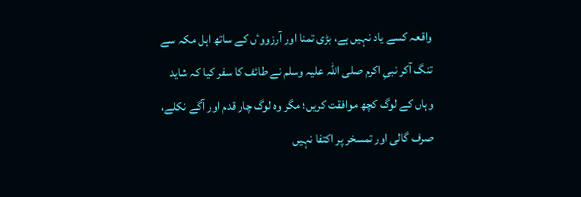واقعہ کسے یاد نہیں ہے، بڑی تمنا اور آرزووٴں کے ساتھ اہل مکہ سے تنگ آکر نبیِ اکرم صلی اللہ علیہ وسلم نے طائف کا سفر کیا کہ شاید وہاں کے لوگ کچھ موافقت کریں؛ مگر وہ لوگ چار قدم اور آگے نکلے، صرف گالی اور تمسخر پر اکتفا نہیں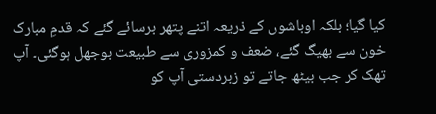کیا گیا؛ بلکہ اوباشوں کے ذریعہ اتنے پتھر برسائے گئے کہ قدمِ مبارک خون سے بھیگ گئے، ضعف و کمزوری سے طبیعت بوجھل ہوگئی۔ آپ تھک کر جب بیٹھ جاتے تو زبردستی آپ کو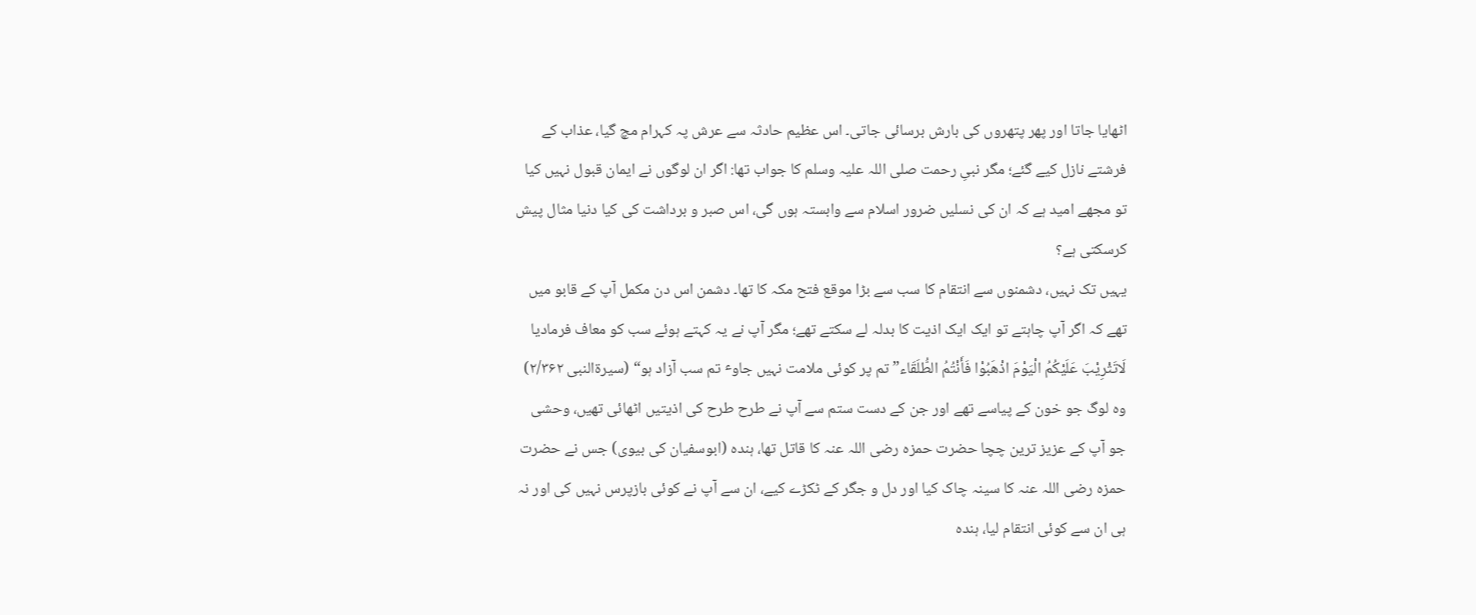اٹھایا جاتا اور پھر پتھروں کی بارش برسائی جاتی۔ اس عظیم حادثہ سے عرش پہ کہرام مچ گیا، عذاب کے فرشتے نازل کیے گئے؛ مگر نبیِ رحمت صلی اللہ علیہ وسلم کا جواب تھا: اگر ان لوگوں نے ایمان قبول نہیں کیا تو مجھے امید ہے کہ ان کی نسلیں ضرور اسلام سے وابستہ ہوں گی، اس صبر و برداشت کی کیا دنیا مثال پیش کرسکتی ہے؟
یہیں تک نہیں، دشمنوں سے انتقام کا سب سے بڑا موقع فتح مکہ کا تھا۔ دشمن اس دن مکمل آپ کے قابو میں تھے کہ اگر آپ چاہتے تو ایک ایک اذیت کا بدلہ لے سکتے تھے؛ مگر آپ نے یہ کہتے ہوئے سب کو معاف فرمادیا لَاتَثْرِیْبَ عَلَیْکُمُ الْیَوْمَ اذْھَبُوْا فَأَنْتُمُ الطُّلَقَاء” تم پر کوئی ملامت نہیں جاوٴ تم سب آزاد ہو“ (سیرةالنبی ۲/۳۶۲)
وہ لوگ جو خون کے پیاسے تھے اور جن کے دست ستم سے آپ نے طرح طرح کی اذیتیں اٹھائی تھیں، وحشی جو آپ کے عزیز ترین چچا حضرت حمزہ رضی اللہ عنہ کا قاتل تھا، ہندہ (ابوسفیان کی بیوی) جس نے حضرت حمزہ رضی اللہ عنہ کا سینہ چاک کیا اور دل و جگر کے ٹکڑے کیے، ان سے آپ نے کوئی بازپرس نہیں کی اور نہ ہی ان سے کوئی انتقام لیا، ہندہ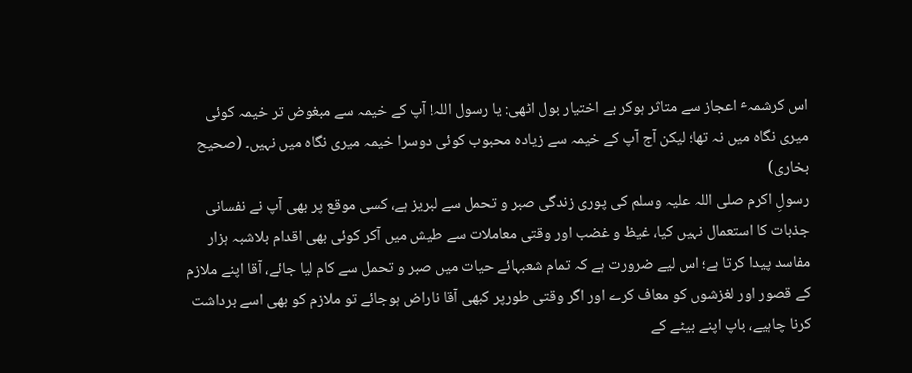اس کرشمہٴ اعجاز سے متاثر ہوکر بے اختیار بول اٹھی: یا رسول اللہ! آپ کے خیمہ سے مبغوض تر خیمہ کوئی میری نگاہ میں نہ تھا؛ لیکن آج آپ کے خیمہ سے زیادہ محبوب کوئی دوسرا خیمہ میری نگاہ میں نہیں۔ (صحیح بخاری)
رسولِ اکرم صلی اللہ علیہ وسلم کی پوری زندگی صبر و تحمل سے لبریز ہے، کسی موقع پر بھی آپ نے نفسانی جذبات کا استعمال نہیں کیا، غیظ و غضب اور وقتی معاملات سے طیش میں آکر کوئی بھی اقدام بلاشبہ ہزار مفاسد پیدا کرتا ہے؛ اس لیے ضرورت ہے کہ تمام شعبہائے حیات میں صبر و تحمل سے کام لیا جائے، آقا اپنے ملازم کے قصور اور لغزشوں کو معاف کرے اور اگر وقتی طورپر کبھی آقا ناراض ہوجائے تو ملازم کو بھی اسے برداشت کرنا چاہیے، باپ اپنے بیٹے کے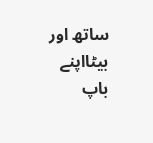ساتھ اور بیٹااپنے باپ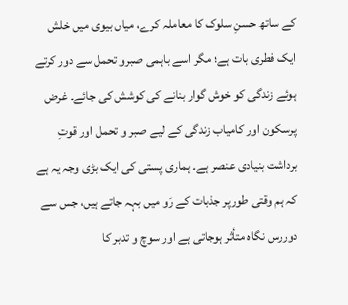کے ساتھ حسنِ سلوک کا معاملہ کرے، میاں بیوی میں خلش ایک فطری بات ہے؛ مگر اسے باہمی صبرو تحمل سے دور کرتے ہوئے زندگی کو خوش گوار بنانے کی کوشش کی جائے۔ غرض پرسکون اور کامیاب زندگی کے لیے صبر و تحمل اور قوتِ برداشت بنیادی عنصر ہے۔ ہماری پستی کی ایک بڑی وجہ یہ ہے کہ ہم وقتی طورپر جذبات کے رَو میں بہہ جاتے ہیں، جس سے دوررس نگاہ متأثر ہوجاتی ہے اور سوچ و تدبر کا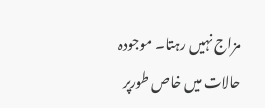مزاج نہیں رہتا۔ موجودہ حالات میں خاص طورپر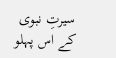سیرتِ نبوی کے اس پہلو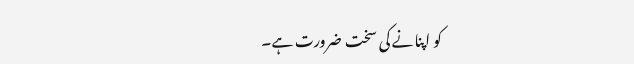کو اپنانے کی سخت ضرورت ہے۔